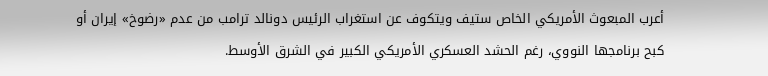أعرب المبعوث الأمريكي الخاص ستيف ويتكوف عن استغراب الرئيس دونالد ترامب من عدم «رضوخ» إيران أو كبح برنامجها النووي، رغم الحشد العسكري الأمريكي الكبير في الشرق الأوسط.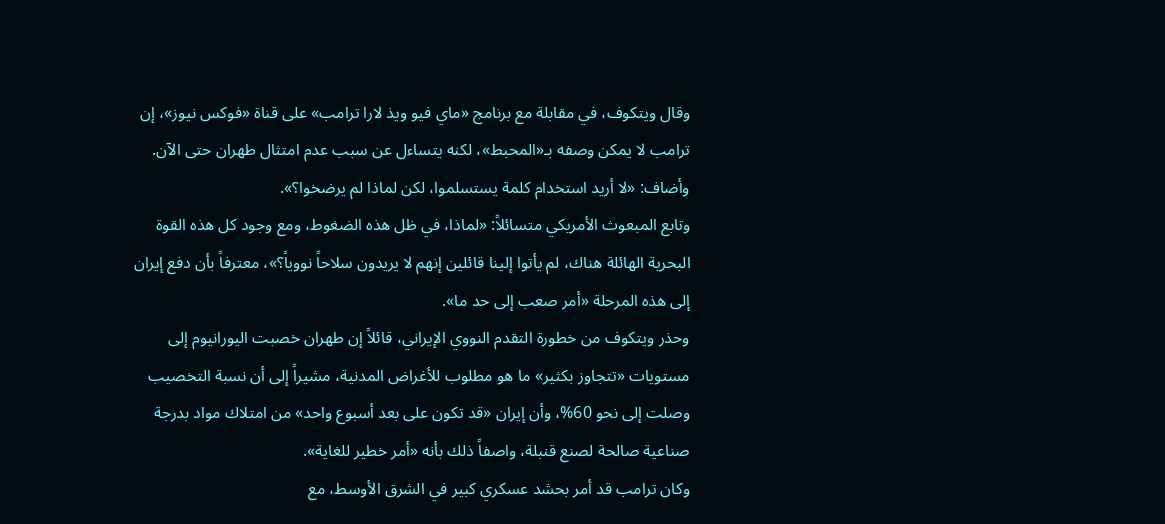وقال ويتكوف، في مقابلة مع برنامج «ماي فيو ويذ لارا ترامب» على قناة «فوكس نيوز»، إن ترامب لا يمكن وصفه بـ«المحبط»، لكنه يتساءل عن سبب عدم امتثال طهران حتى الآن. وأضاف: «لا أريد استخدام كلمة يستسلموا، لكن لماذا لم يرضخوا؟».
وتابع المبعوث الأمريكي متسائلاً: «لماذا، في ظل هذه الضغوط، ومع وجود كل هذه القوة البحرية الهائلة هناك، لم يأتوا إلينا قائلين إنهم لا يريدون سلاحاً نووياً؟»، معترفاً بأن دفع إيران إلى هذه المرحلة «أمر صعب إلى حد ما».
وحذر ويتكوف من خطورة التقدم النووي الإيراني، قائلاً إن طهران خصبت اليورانيوم إلى مستويات «تتجاوز بكثير» ما هو مطلوب للأغراض المدنية، مشيراً إلى أن نسبة التخصيب وصلت إلى نحو 60%، وأن إيران «قد تكون على بعد أسبوع واحد» من امتلاك مواد بدرجة صناعية صالحة لصنع قنبلة، واصفاً ذلك بأنه «أمر خطير للغاية».
وكان ترامب قد أمر بحشد عسكري كبير في الشرق الأوسط، مع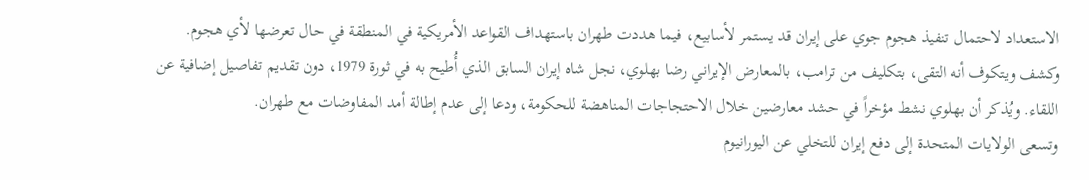الاستعداد لاحتمال تنفيذ هجوم جوي على إيران قد يستمر لأسابيع، فيما هددت طهران باستهداف القواعد الأمريكية في المنطقة في حال تعرضها لأي هجوم.
وكشف ويتكوف أنه التقى، بتكليف من ترامب، بالمعارض الإيراني رضا بهلوي، نجل شاه إيران السابق الذي أُطيح به في ثورة 1979، دون تقديم تفاصيل إضافية عن اللقاء. ويُذكر أن بهلوي نشط مؤخراً في حشد معارضين خلال الاحتجاجات المناهضة للحكومة، ودعا إلى عدم إطالة أمد المفاوضات مع طهران.
وتسعى الولايات المتحدة إلى دفع إيران للتخلي عن اليورانيوم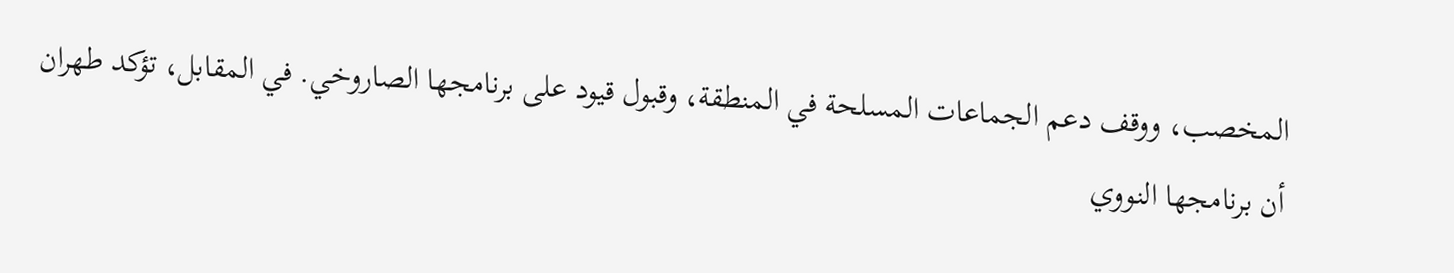المخصب، ووقف دعم الجماعات المسلحة في المنطقة، وقبول قيود على برنامجها الصاروخي. في المقابل، تؤكد طهران أن برنامجها النووي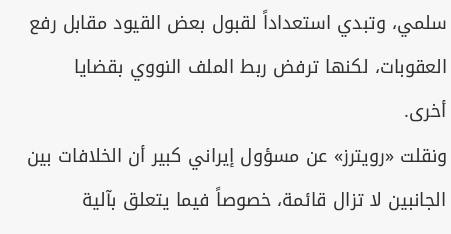سلمي، وتبدي استعداداً لقبول بعض القيود مقابل رفع العقوبات، لكنها ترفض ربط الملف النووي بقضايا أخرى.
ونقلت «رويترز» عن مسؤول إيراني كبير أن الخلافات بين الجانبين لا تزال قائمة، خصوصاً فيما يتعلق بآلية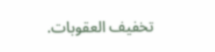تخفيف العقوبات.